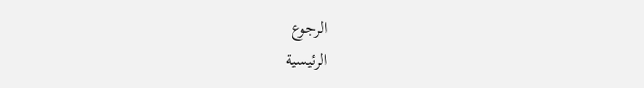الرجوع
الرئيسية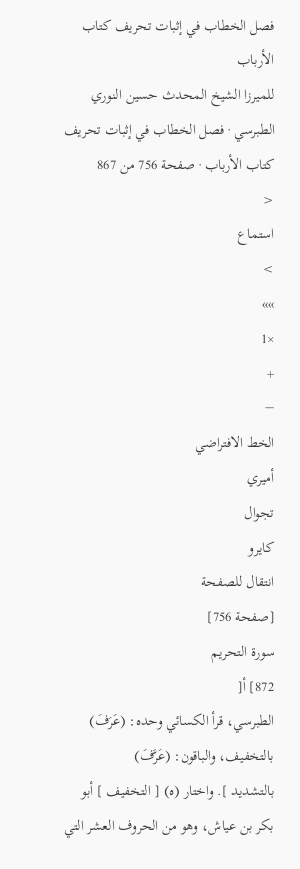فصل الخطاب في إثبات تحريف كتاب الأرباب
للميرزا الشيخ المحدث حسين النوري الطبرسي · فصل الخطاب في إثبات تحريف كتاب الأرباب · صفحة 756 من 867
<
استماع
>
»»
×1
+
−
الخط الافتراضي
أميري
تجوال
كايرو
انتقال للصفحة
[صفحة 756]
سورة التحريم
872] أ[
الطبرسي، قرأ الكسائي وحده: (عَرَفَ) بالتخفيف، والباقون: (عَرَّفَ)
بالتشديد ]. واختار (ه) [ التخفيف ] أبو بكر بن عياش، وهو من الحروف العشر التي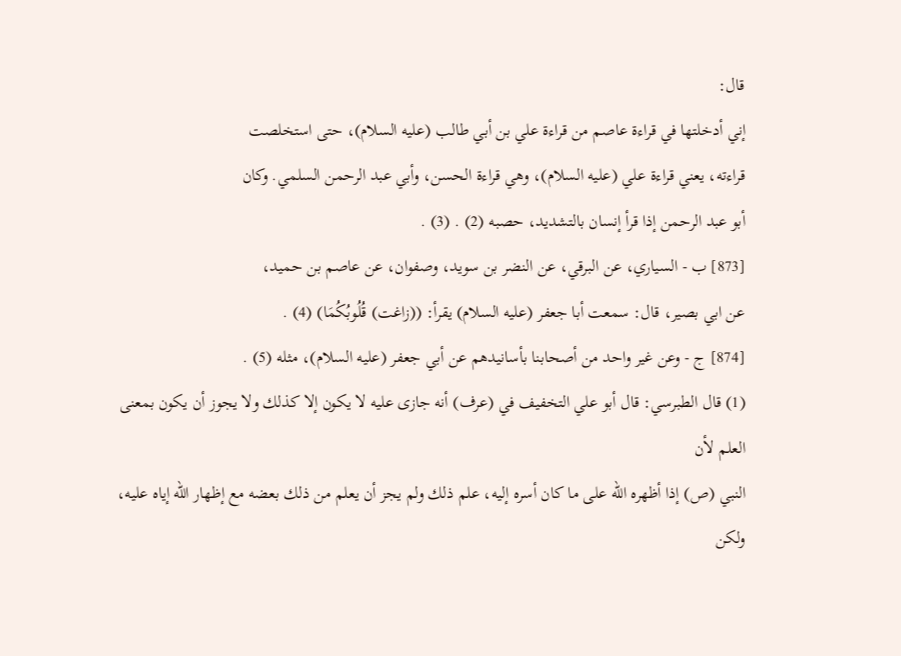قال:
إني أدخلتها في قراءة عاصم من قراءة علي بن أبي طالب (عليه السلام)، حتى استخلصت
قراءته، يعني قراءة علي (عليه السلام)، وهي قراءة الحسن، وأبي عبد الرحمن السلمي. وكان
أبو عبد الرحمن إذا قرأ إنسان بالتشديد، حصبه (2) . (3) .
[873] ب - السياري، عن البرقي، عن النضر بن سويد، وصفوان، عن عاصم بن حميد،
عن ابي بصير، قال: سمعت أبا جعفر (عليه السلام) يقرأ: ((زاغت) قُلُوبُكُمَا) (4) .
[874] ج - وعن غير واحد من أصحابنا بأسانيدهم عن أبي جعفر (عليه السلام)، مثله (5) .
(1) قال الطبرسي: قال أبو علي التخفيف في (عرف) أنه جازى عليه لا يكون إلا كذلك ولا يجوز أن يكون بمعنى العلم لأن
النبي (ص) إذا أظهره الله على ما كان أسره إليه، علم ذلك ولم يجز أن يعلم من ذلك بعضه مع إظهار الله إياه عليه، ولكن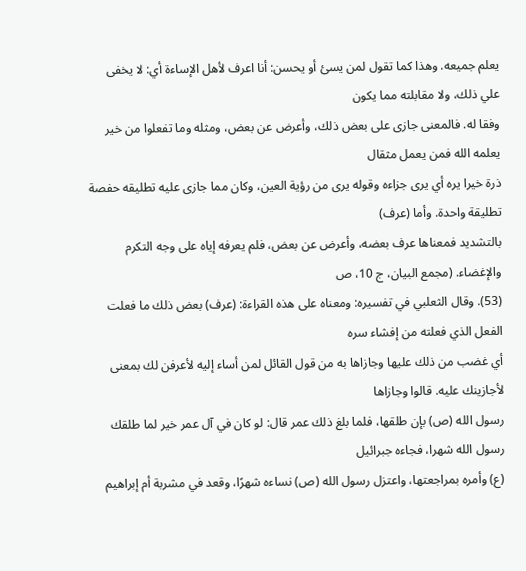يعلم جميعه. وهذا كما تقول لمن يسئ أو يحسن: أنا اعرف لأهل الإساءة أي: لا يخفى علي ذلك، ولا مقابلته مما يكون
وفقا له. فالمعنى جازى على بعض ذلك، وأعرض عن بعض، ومثله وما تفعلوا من خير يعلمه الله فمن يعمل مثقال
ذرة خيرا يره أي يرى جزاءه وقوله يرى من رؤية العين، وكان مما جازى عليه تطليقه حفصة تطليقة واحدة. وأما (عرف)
بالتشديد فمعناها عرف بعضه، وأعرض عن بعض، فلم يعرفه إياه على وجه التكرم والإغضاء. (مجمع البيان، ج 10، ص
(53). وقال الثعلبي في تفسيره: ومعناه على هذه القراءة: (عرف) بعض ذلك ما فعلت الفعل الذي فعلته من إفشاء سره
أي غضب من ذلك عليها وجازاها به من قول القائل لمن أساء إليه لأعرفن لك بمعنى لأجازينك عليه. قالوا وجازاها
رسول الله (ص) بإن طلقها، فلما بلغ ذلك عمر قال: لو كان في آل عمر خير لما طلقك رسول الله شهرا، فجاءه جبرائيل
(ع) وأمره بمراجعتها، واعتزل رسول الله (ص) نساءه شهرًا، وقعد في مشربة أم إبراهيم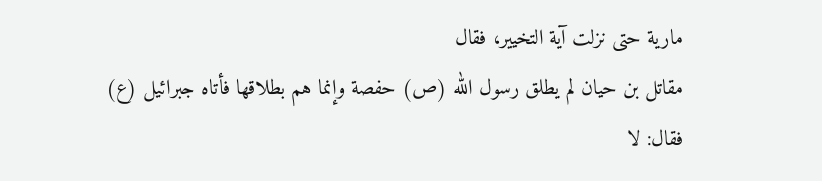مارية حتى نزلت آية التخيير، فقال
مقاتل بن حيان لم يطلق رسول الله (ص) حفصة وإنما هم بطلاقها فأتاه جبرائيل (ع) فقال: لا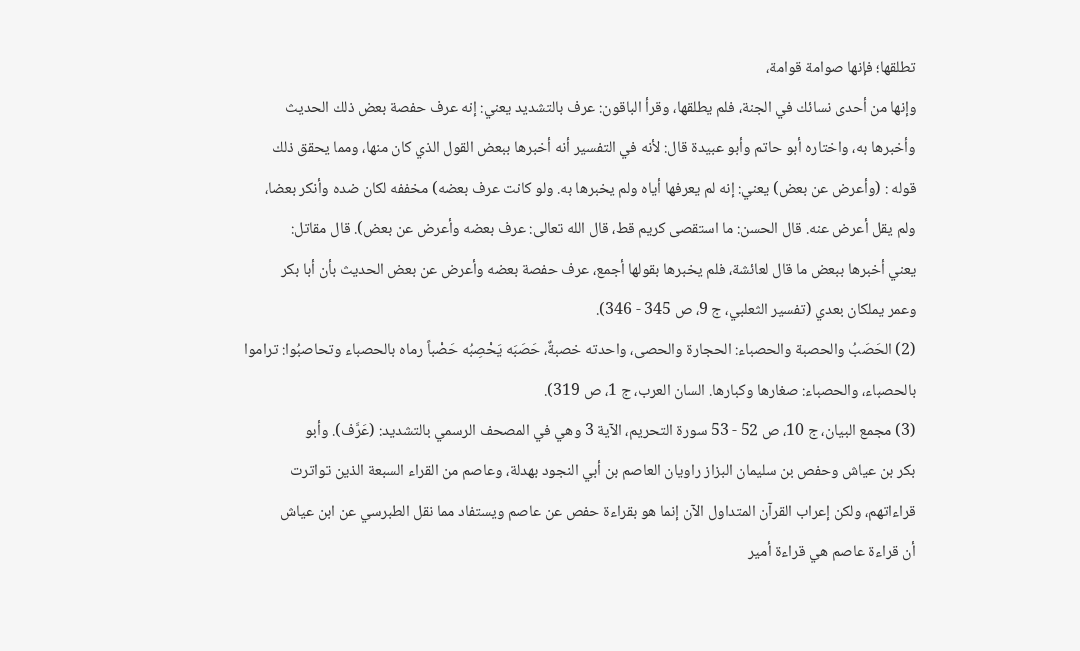تطلقها؛ فإنها صوامة قوامة،
وإنها من أحدى نسائك في الجنة، فلم يطلقها، وقرأ الباقون: عرف بالتشديد يعني: إنه عرف حفصة بعض ذلك الحديث
وأخبرها به، واختاره أبو حاتم وأبو عبيدة قال: لأنه في التفسير أنه أخبرها ببعض القول الذي كان منها، ومما يحقق ذلك
قوله : (وأعرض عن بعض) يعني: إنه لم يعرفها أياه ولم يخبرها به. ولو كانت عرف بعضه) مخففه لكان ضده وأنكر بعضا،
ولم يقل أعرض عنه. قال الحسن: ما استقصى كريم قط، قال الله تعالى: عرف بعضه وأعرض عن بعض). قال مقاتل:
يعني أخبرها ببعض ما قال لعائشة، فلم يخبرها بقولها أجمع، عرف حفصة بعضه وأعرض عن بعض الحديث بأن أبا بكر
وعمر يملكان بعدي (تفسير الثعلبي، ج 9، ص 345 - 346).
(2) الحَصَبُ والحصبة والحصباء: الحجارة والحصى، واحدته خصبةٌ، حَصَبَه يَحْصِبُه حَصْباً رماه بالحصباء وتحاصبُوا: تراموا
بالحصباء، والحصباء: صغارها وكبارها. السان العرب، ج 1، ص 319).
(3) مجمع البيان، ج 10، ص 52 - 53 سورة التحريم، الآية 3 وهي في المصحف الرسمي بالتشديد: (عَرَّف). وأبو
بكر بن عياش وحفص بن سليمان البزاز راويان العاصم بن أبي النجود بهدلة، وعاصم من القراء السبعة الذين تواترت
قراءاتهم، ولكن إعراب القرآن المتداول الآن إنما هو بقراءة حفص عن عاصم ويستفاد مما نقل الطبرسي عن ابن عياش
أن قراءة عاصم هي قراءة أمير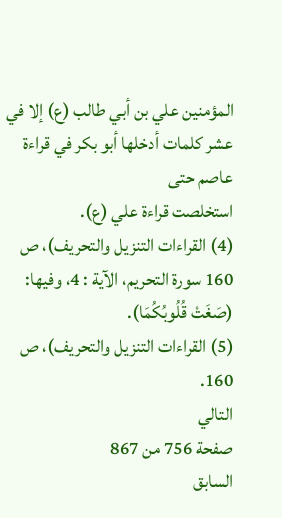المؤمنين علي بن أبي طالب (ع) إلا في عشر كلمات أدخلها أبو بكر في قراءة عاصم حتى
استخلصت قراءة علي (ع).
(4) القراءات التنزيل والتحريف)، ص 160 سورة التحريم، الآية : 4، وفيها: (صَغَتْ قُلُوبُكُمَا).
(5) القراءات التنزيل والتحريف)، ص 160.
التالي
صفحة 756 من 867
السابق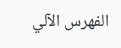الفهرس الآلي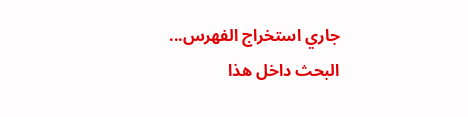جاري استخراج الفهرس...
البحث داخل هذا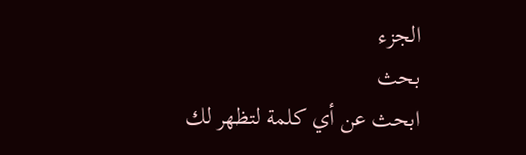الجزء
بحث
ابحث عن أي كلمة لتظهر لك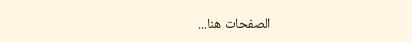الصفحات هنا...